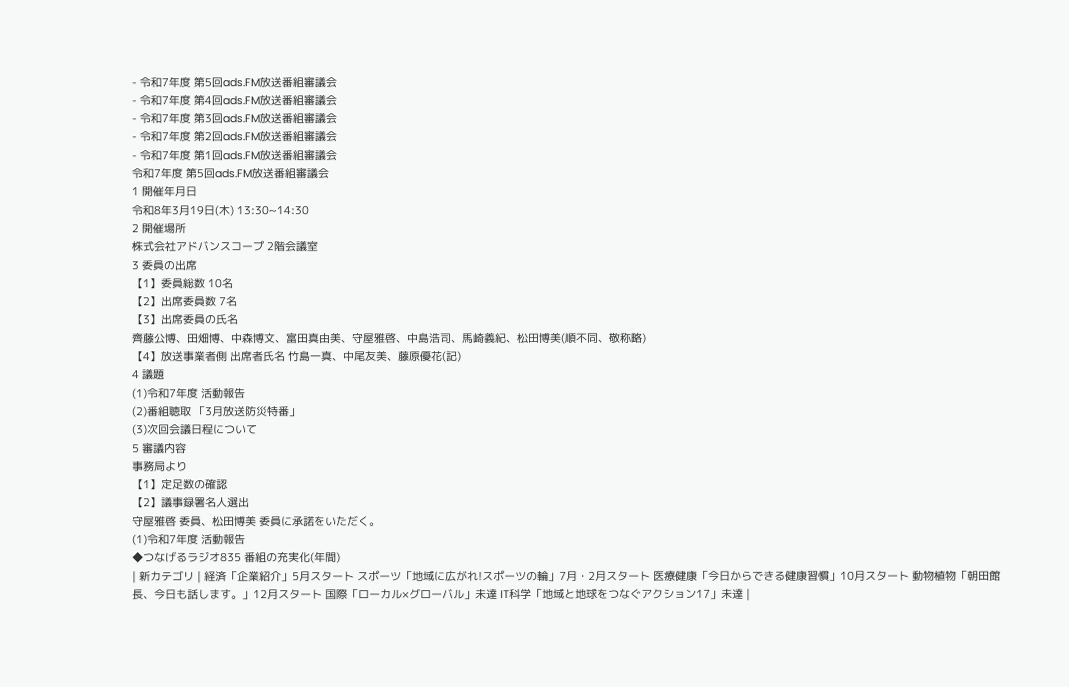- 令和7年度 第5回ads.FM放送番組審議会
- 令和7年度 第4回ads.FM放送番組審議会
- 令和7年度 第3回ads.FM放送番組審議会
- 令和7年度 第2回ads.FM放送番組審議会
- 令和7年度 第1回ads.FM放送番組審議会
令和7年度 第5回ads.FM放送番組審議会
1 開催年月日
令和8年3月19日(木) 13:30~14:30
2 開催場所
株式会社アドバンスコープ 2階会議室
3 委員の出席
【1】委員総数 10名
【2】出席委員数 7名
【3】出席委員の氏名
齊藤公博、田畑博、中森博文、富田真由美、守屋雅啓、中島浩司、馬崎義紀、松田博美(順不同、敬称略)
【4】放送事業者側 出席者氏名 竹島一真、中尾友美、藤原優花(記)
4 議題
(1)令和7年度 活動報告
(2)番組聴取 「3月放送防災特番」
(3)次回会議日程について
5 審議内容
事務局より
【1】定足数の確認
【2】議事録署名人選出
守屋雅啓 委員、松田博美 委員に承諾をいただく。
(1)令和7年度 活動報告
◆つなげるラジオ835 番組の充実化(年間)
| 新カテゴリ | 経済「企業紹介」5月スタート スポーツ「地域に広がれ!スポーツの輪」7月・2月スタート 医療健康「今日からできる健康習慣」10月スタート 動物植物「朝田館長、今日も話します。」12月スタート 国際「ローカル×グローバル」未達 IT科学「地域と地球をつなぐアクション17」未達 |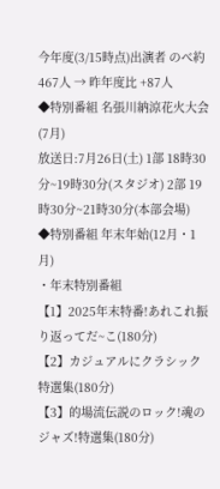今年度(3/15時点)出演者 のべ約467人 → 昨年度比 +87人
◆特別番組 名張川納涼花火大会(7月)
放送日:7月26日(土) 1部 18時30分~19時30分(スタジオ) 2部 19時30分~21時30分(本部会場)
◆特別番組 年末年始(12月・1月)
・年末特別番組
【1】2025年末特番!あれこれ振り返ってだ~こ(180分)
【2】カジュアルにクラシック特選集(180分)
【3】的場流伝説のロック!魂のジャズ!特選集(180分)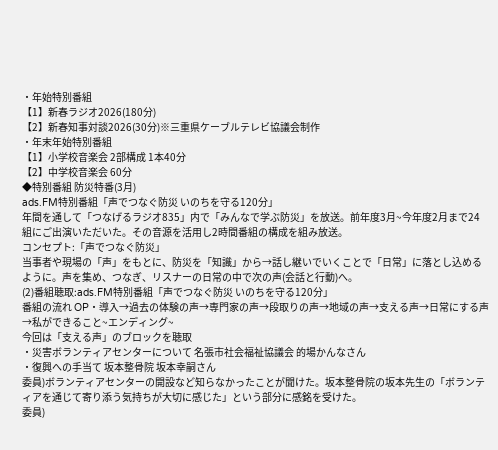・年始特別番組
【1】新春ラジオ2026(180分)
【2】新春知事対談2026(30分)※三重県ケーブルテレビ協議会制作
・年末年始特別番組
【1】小学校音楽会 2部構成 1本40分
【2】中学校音楽会 60分
◆特別番組 防災特番(3月)
ads.FM特別番組「声でつなぐ防災 いのちを守る120分」
年間を通して「つなげるラジオ835」内で「みんなで学ぶ防災」を放送。前年度3月~今年度2月まで24組にご出演いただいた。その音源を活用し2時間番組の構成を組み放送。
コンセプト:「声でつなぐ防災」
当事者や現場の「声」をもとに、防災を「知識」から→話し継いでいくことで「日常」に落とし込めるように。声を集め、つなぎ、リスナーの日常の中で次の声(会話と行動)へ。
(2)番組聴取:ads.FM特別番組「声でつなぐ防災 いのちを守る120分」
番組の流れ OP・導入→過去の体験の声→専門家の声→段取りの声→地域の声→支える声→日常にする声→私ができること~エンディング~
今回は「支える声」のブロックを聴取
・災害ボランティアセンターについて 名張市社会福祉協議会 的場かんなさん
・復興への手当て 坂本整骨院 坂本幸嗣さん
委員)ボランティアセンターの開設など知らなかったことが聞けた。坂本整骨院の坂本先生の「ボランティアを通じて寄り添う気持ちが大切に感じた」という部分に感銘を受けた。
委員)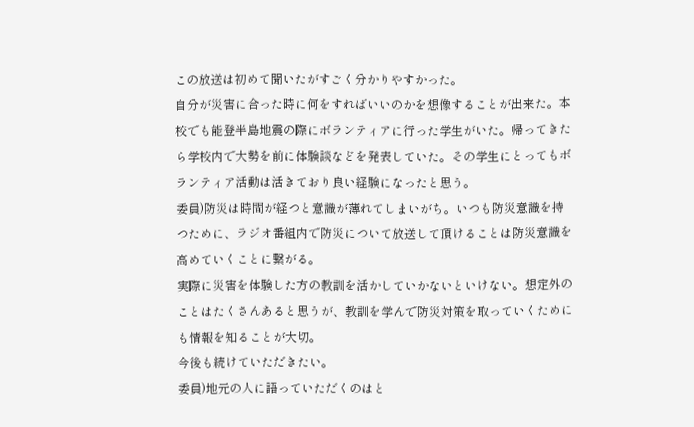この放送は初めて聞いたがすごく分かりやすかった。
自分が災害に合った時に何をすればいいのかを想像することが出来た。本校でも能登半島地震の際にボランティアに行った学生がいた。帰ってきたら学校内で大勢を前に体験談などを発表していた。その学生にとってもボランティア活動は活きており良い経験になったと思う。
委員)防災は時間が経つと意識が薄れてしまいがち。いつも防災意識を持つために、ラジオ番組内で防災について放送して頂けることは防災意識を高めていくことに繋がる。
実際に災害を体験した方の教訓を活かしていかないといけない。想定外のことはたくさんあると思うが、教訓を学んで防災対策を取っていくためにも情報を知ることが大切。
今後も続けていただきたい。
委員)地元の人に語っていただくのはと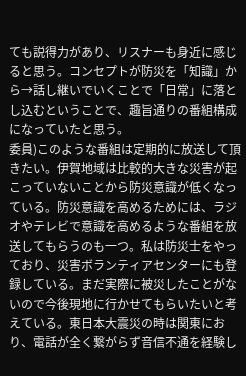ても説得力があり、リスナーも身近に感じると思う。コンセプトが防災を「知識」から→話し継いでいくことで「日常」に落とし込むということで、趣旨通りの番組構成になっていたと思う。
委員)このような番組は定期的に放送して頂きたい。伊賀地域は比較的大きな災害が起こっていないことから防災意識が低くなっている。防災意識を高めるためには、ラジオやテレビで意識を高めるような番組を放送してもらうのも一つ。私は防災士をやっており、災害ボランティアセンターにも登録している。まだ実際に被災したことがないので今後現地に行かせてもらいたいと考えている。東日本大震災の時は関東におり、電話が全く繋がらず音信不通を経験し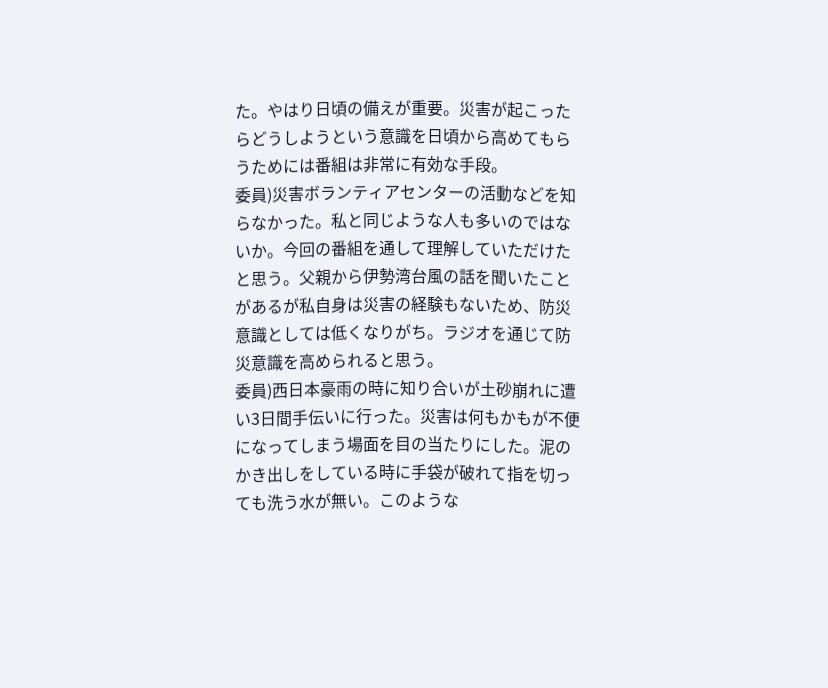た。やはり日頃の備えが重要。災害が起こったらどうしようという意識を日頃から高めてもらうためには番組は非常に有効な手段。
委員)災害ボランティアセンターの活動などを知らなかった。私と同じような人も多いのではないか。今回の番組を通して理解していただけたと思う。父親から伊勢湾台風の話を聞いたことがあるが私自身は災害の経験もないため、防災意識としては低くなりがち。ラジオを通じて防災意識を高められると思う。
委員)西日本豪雨の時に知り合いが土砂崩れに遭い3日間手伝いに行った。災害は何もかもが不便になってしまう場面を目の当たりにした。泥のかき出しをしている時に手袋が破れて指を切っても洗う水が無い。このような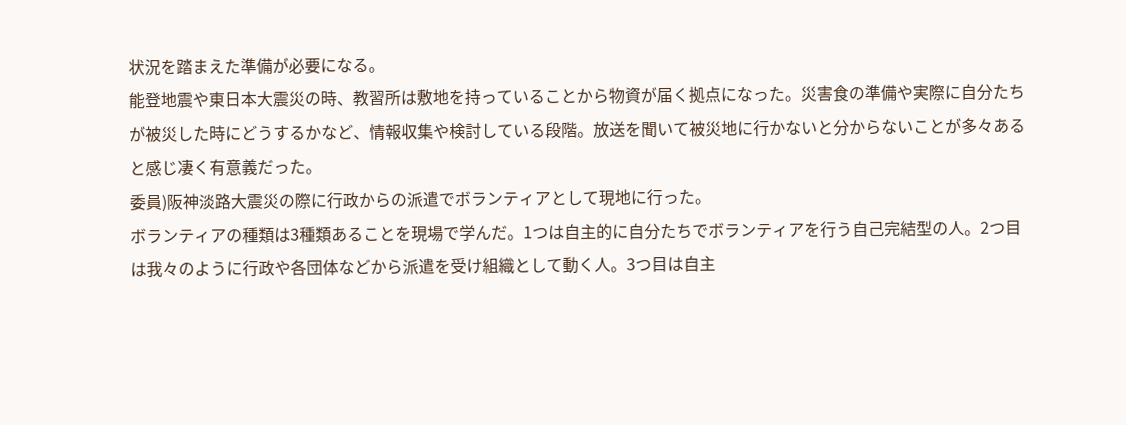状況を踏まえた準備が必要になる。
能登地震や東日本大震災の時、教習所は敷地を持っていることから物資が届く拠点になった。災害食の準備や実際に自分たちが被災した時にどうするかなど、情報収集や検討している段階。放送を聞いて被災地に行かないと分からないことが多々あると感じ凄く有意義だった。
委員)阪神淡路大震災の際に行政からの派遣でボランティアとして現地に行った。
ボランティアの種類は3種類あることを現場で学んだ。1つは自主的に自分たちでボランティアを行う自己完結型の人。2つ目は我々のように行政や各団体などから派遣を受け組織として動く人。3つ目は自主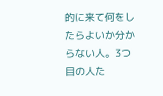的に来て何をしたらよいか分からない人。3つ目の人た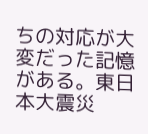ちの対応が大変だった記憶がある。東日本大震災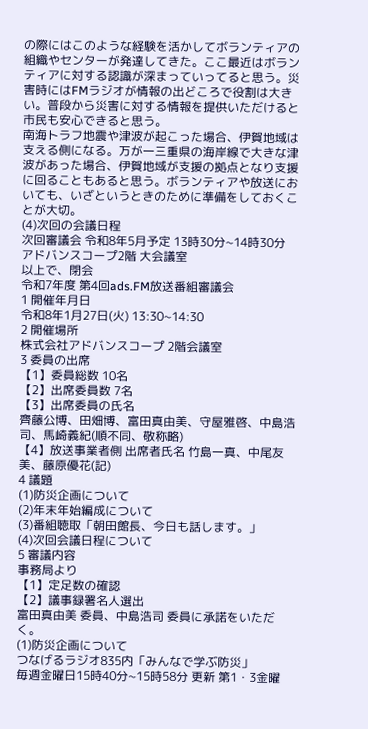の際にはこのような経験を活かしてボランティアの組織やセンターが発達してきた。ここ最近はボランティアに対する認識が深まっていってると思う。災害時にはFMラジオが情報の出どころで役割は大きい。普段から災害に対する情報を提供いただけると市民も安心できると思う。
南海トラフ地震や津波が起こった場合、伊賀地域は支える側になる。万が一三重県の海岸線で大きな津波があった場合、伊賀地域が支援の拠点となり支援に回ることもあると思う。ボランティアや放送においても、いざというときのために準備をしておくことが大切。
(4)次回の会議日程
次回審議会 令和8年5月予定 13時30分~14時30分
アドバンスコープ2階 大会議室
以上で、閉会
令和7年度 第4回ads.FM放送番組審議会
1 開催年月日
令和8年1月27日(火) 13:30~14:30
2 開催場所
株式会社アドバンスコープ 2階会議室
3 委員の出席
【1】委員総数 10名
【2】出席委員数 7名
【3】出席委員の氏名
齊藤公博、田畑博、富田真由美、守屋雅啓、中島浩司、馬崎義紀(順不同、敬称略)
【4】放送事業者側 出席者氏名 竹島一真、中尾友美、藤原優花(記)
4 議題
(1)防災企画について
(2)年末年始編成について
(3)番組聴取「朝田館長、今日も話します。」
(4)次回会議日程について
5 審議内容
事務局より
【1】定足数の確認
【2】議事録署名人選出
富田真由美 委員、中島浩司 委員に承諾をいただく。
(1)防災企画について
つなげるラジオ835内「みんなで学ぶ防災」
毎週金曜日15時40分~15時58分 更新 第1・3金曜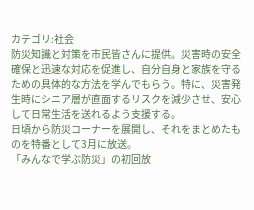カテゴリ:社会
防災知識と対策を市民皆さんに提供。災害時の安全確保と迅速な対応を促進し、自分自身と家族を守るための具体的な方法を学んでもらう。特に、災害発生時にシニア層が直面するリスクを減少させ、安心して日常生活を送れるよう支援する。
日頃から防災コーナーを展開し、それをまとめたものを特番として3月に放送。
「みんなで学ぶ防災」の初回放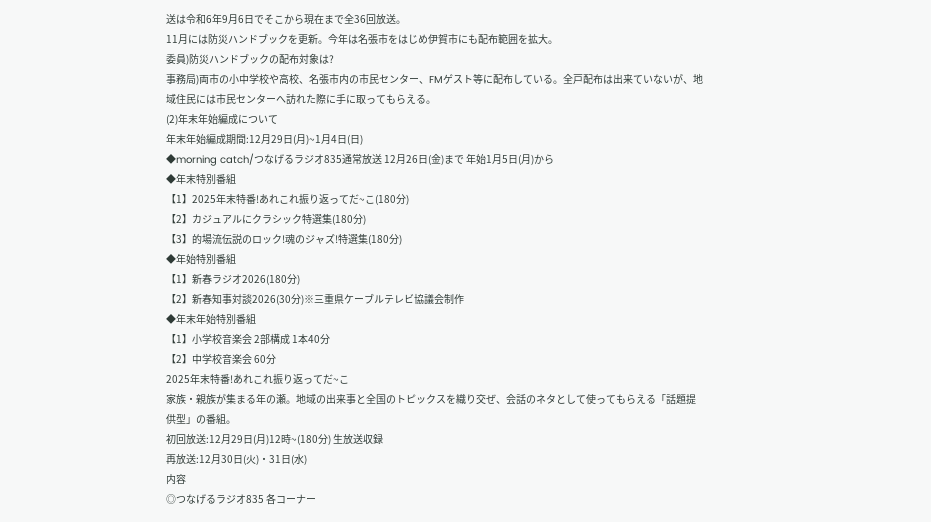送は令和6年9月6日でそこから現在まで全36回放送。
11月には防災ハンドブックを更新。今年は名張市をはじめ伊賀市にも配布範囲を拡大。
委員)防災ハンドブックの配布対象は?
事務局)両市の小中学校や高校、名張市内の市民センター、FMゲスト等に配布している。全戸配布は出来ていないが、地域住民には市民センターへ訪れた際に手に取ってもらえる。
(2)年末年始編成について
年末年始編成期間:12月29日(月)~1月4日(日)
◆morning catch/つなげるラジオ835通常放送 12月26日(金)まで 年始1月5日(月)から
◆年末特別番組
【1】2025年末特番!あれこれ振り返ってだ~こ(180分)
【2】カジュアルにクラシック特選集(180分)
【3】的場流伝説のロック!魂のジャズ!特選集(180分)
◆年始特別番組
【1】新春ラジオ2026(180分)
【2】新春知事対談2026(30分)※三重県ケーブルテレビ協議会制作
◆年末年始特別番組
【1】小学校音楽会 2部構成 1本40分
【2】中学校音楽会 60分
2025年末特番!あれこれ振り返ってだ~こ
家族・親族が集まる年の瀬。地域の出来事と全国のトピックスを織り交ぜ、会話のネタとして使ってもらえる「話題提供型」の番組。
初回放送:12月29日(月)12時~(180分) 生放送収録
再放送:12月30日(火)・31日(水)
内容
◎つなげるラジオ835 各コーナー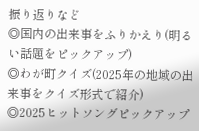振り返りなど
◎国内の出来事をふりかえり(明るい話題をピックアップ)
◎わが町クイズ(2025年の地域の出来事をクイズ形式で紹介)
◎2025ヒットソングピックアップ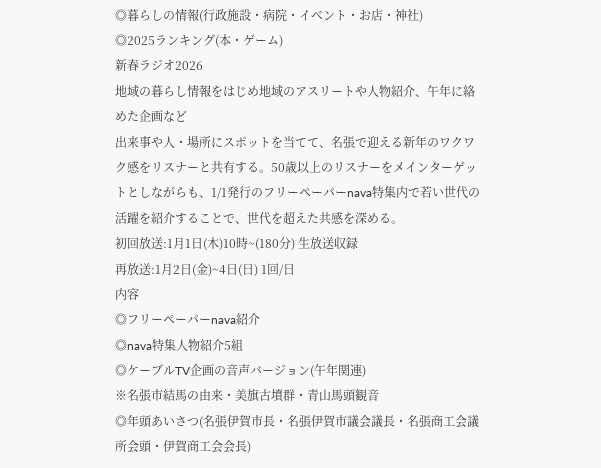◎暮らしの情報(行政施設・病院・イベント・お店・神社)
◎2025ランキング(本・ゲーム)
新春ラジオ2026
地域の暮らし情報をはじめ地域のアスリートや人物紹介、午年に絡めた企画など
出来事や人・場所にスポットを当てて、名張で迎える新年のワクワク感をリスナーと共有する。50歳以上のリスナーをメインターゲットとしながらも、1/1発行のフリーペーパーnava特集内で若い世代の活躍を紹介することで、世代を超えた共感を深める。
初回放送:1月1日(木)10時~(180分) 生放送収録
再放送:1月2日(金)~4日(日) 1回/日
内容
◎フリーペーパーnava紹介
◎nava特集人物紹介5組
◎ケーブルTV企画の音声バージョン(午年関連)
※名張市結馬の由来・美旗古墳群・青山馬頭観音
◎年頭あいさつ(名張伊賀市長・名張伊賀市議会議長・名張商工会議所会頭・伊賀商工会会長)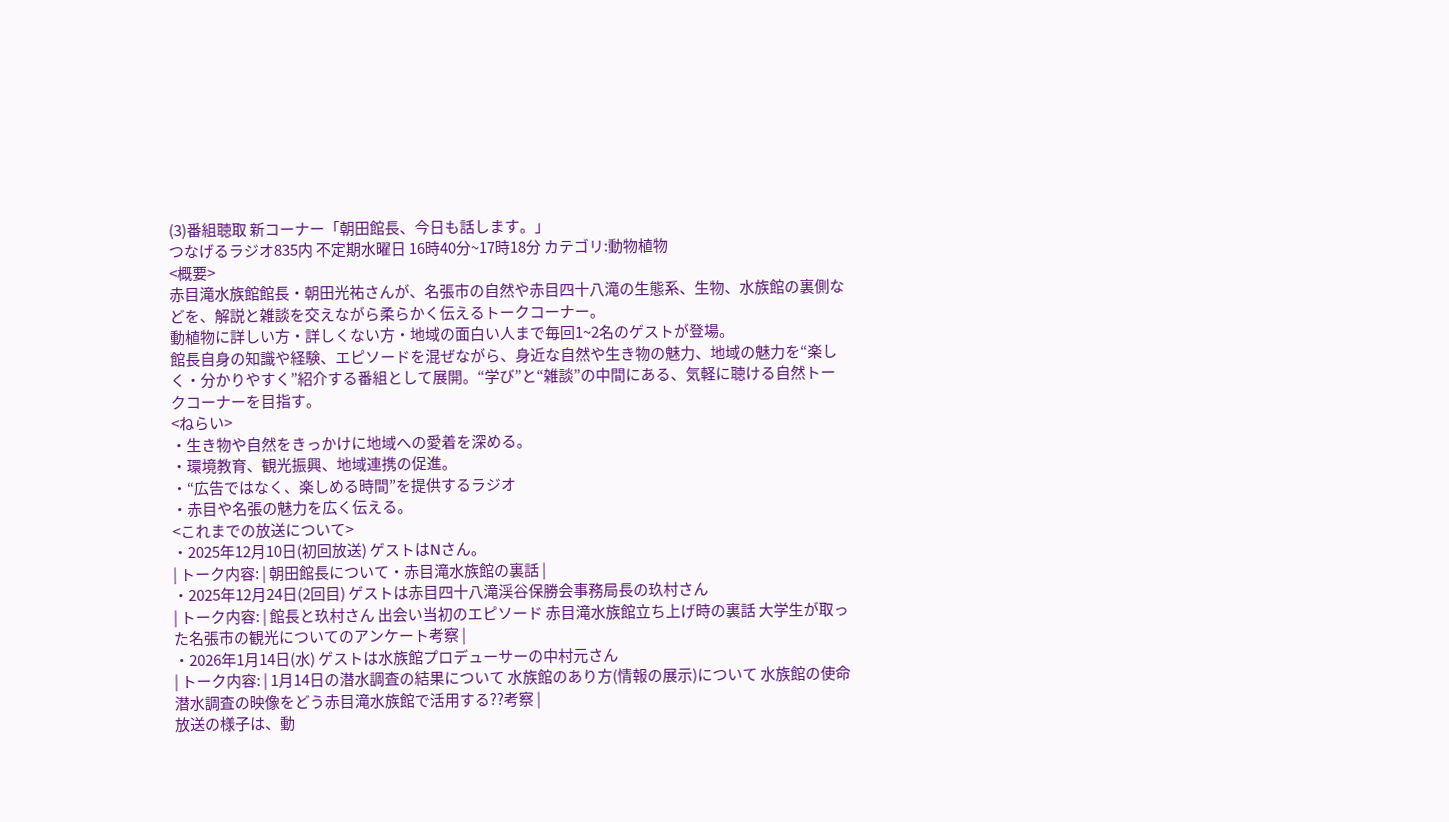(3)番組聴取 新コーナー「朝田館長、今日も話します。」
つなげるラジオ835内 不定期水曜日 16時40分~17時18分 カテゴリ:動物植物
<概要>
赤目滝水族館館長・朝田光祐さんが、名張市の自然や赤目四十八滝の生態系、生物、水族館の裏側などを、解説と雑談を交えながら柔らかく伝えるトークコーナー。
動植物に詳しい方・詳しくない方・地域の面白い人まで毎回1~2名のゲストが登場。
館長自身の知識や経験、エピソードを混ぜながら、身近な自然や生き物の魅力、地域の魅力を“楽しく・分かりやすく”紹介する番組として展開。“学び”と“雑談”の中間にある、気軽に聴ける自然トークコーナーを目指す。
<ねらい>
・生き物や自然をきっかけに地域への愛着を深める。
・環境教育、観光振興、地域連携の促進。
・“広告ではなく、楽しめる時間”を提供するラジオ
・赤目や名張の魅力を広く伝える。
<これまでの放送について>
・2025年12月10日(初回放送) ゲストはNさん。
| トーク内容: | 朝田館長について・赤目滝水族館の裏話 |
・2025年12月24日(2回目) ゲストは赤目四十八滝渓谷保勝会事務局長の玖村さん
| トーク内容: | 館長と玖村さん 出会い当初のエピソード 赤目滝水族館立ち上げ時の裏話 大学生が取った名張市の観光についてのアンケート考察 |
・2026年1月14日(水) ゲストは水族館プロデューサーの中村元さん
| トーク内容: | 1月14日の潜水調査の結果について 水族館のあり方(情報の展示)について 水族館の使命 潜水調査の映像をどう赤目滝水族館で活用する??考察 |
放送の様子は、動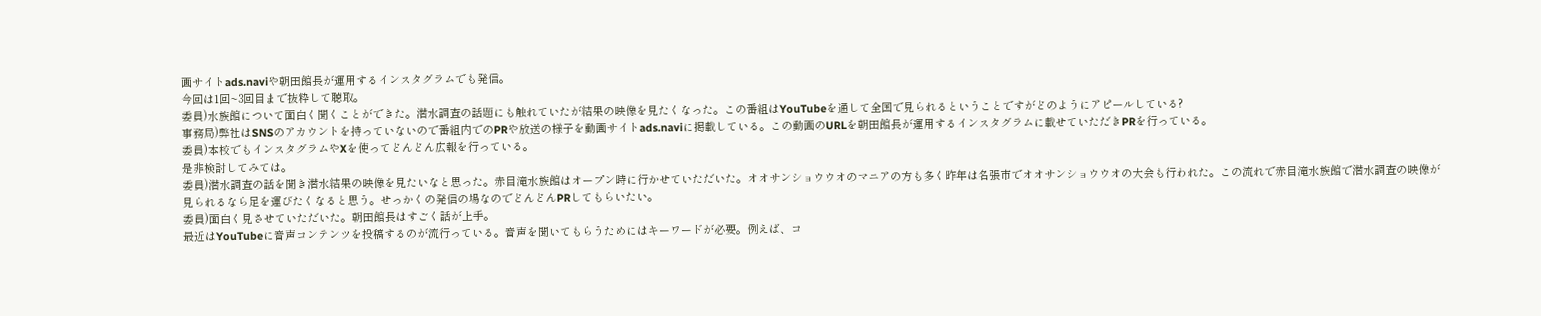画サイトads.naviや朝田館長が運用するインスタグラムでも発信。
今回は1回~3回目まで抜粋して聴取。
委員)水族館について面白く聞くことができた。潜水調査の話題にも触れていたが結果の映像を見たくなった。この番組はYouTubeを通して全国で見られるということですがどのようにアピールしている?
事務局)弊社はSNSのアカウントを持っていないので番組内でのPRや放送の様子を動画サイトads.naviに掲載している。この動画のURLを朝田館長が運用するインスタグラムに載せていただきPRを行っている。
委員)本校でもインスタグラムやXを使ってどんどん広報を行っている。
是非検討してみては。
委員)潜水調査の話を聞き潜水結果の映像を見たいなと思った。赤目滝水族館はオープン時に行かせていただいた。オオサンショウウオのマニアの方も多く昨年は名張市でオオサンショウウオの大会も行われた。この流れで赤目滝水族館で潜水調査の映像が見られるなら足を運びたくなると思う。せっかくの発信の場なのでどんどんPRしてもらいたい。
委員)面白く見させていただいた。朝田館長はすごく話が上手。
最近はYouTubeに音声コンテンツを投稿するのが流行っている。音声を聞いてもらうためにはキーワードが必要。例えば、コ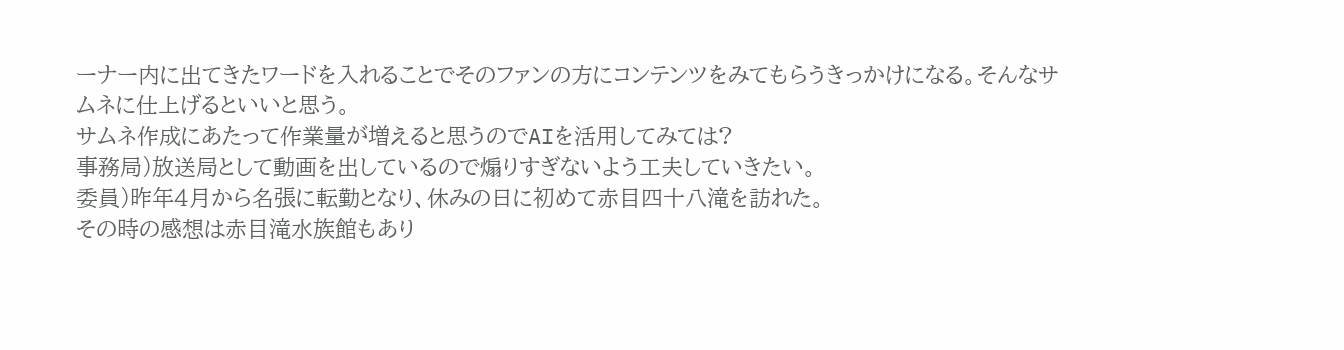ーナー内に出てきたワードを入れることでそのファンの方にコンテンツをみてもらうきっかけになる。そんなサムネに仕上げるといいと思う。
サムネ作成にあたって作業量が増えると思うのでAIを活用してみては?
事務局)放送局として動画を出しているので煽りすぎないよう工夫していきたい。
委員)昨年4月から名張に転勤となり、休みの日に初めて赤目四十八滝を訪れた。
その時の感想は赤目滝水族館もあり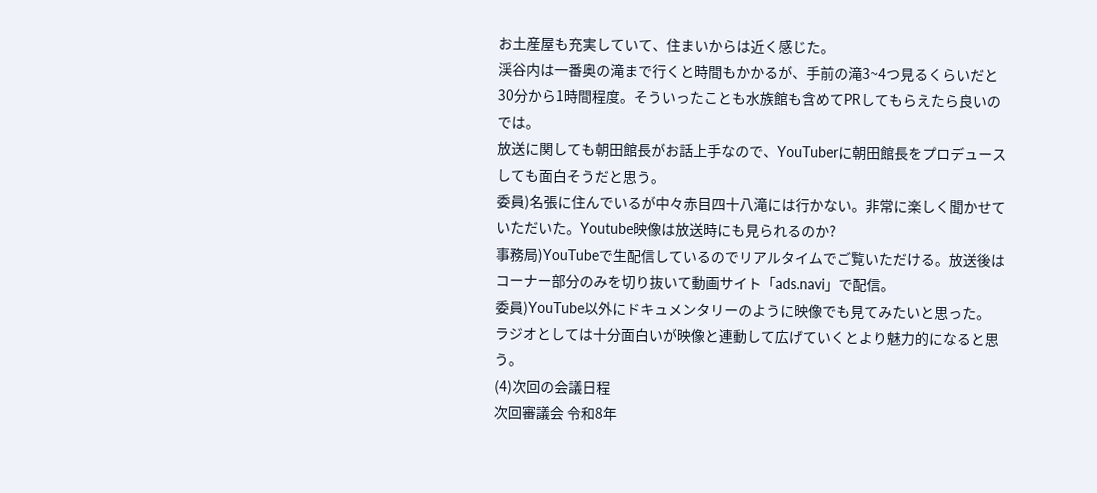お土産屋も充実していて、住まいからは近く感じた。
渓谷内は一番奥の滝まで行くと時間もかかるが、手前の滝3~4つ見るくらいだと30分から1時間程度。そういったことも水族館も含めてPRしてもらえたら良いのでは。
放送に関しても朝田館長がお話上手なので、YouTuberに朝田館長をプロデュースしても面白そうだと思う。
委員)名張に住んでいるが中々赤目四十八滝には行かない。非常に楽しく聞かせていただいた。Youtube映像は放送時にも見られるのか?
事務局)YouTubeで生配信しているのでリアルタイムでご覧いただける。放送後はコーナー部分のみを切り抜いて動画サイト「ads.navi」で配信。
委員)YouTube以外にドキュメンタリーのように映像でも見てみたいと思った。
ラジオとしては十分面白いが映像と連動して広げていくとより魅力的になると思う。
(4)次回の会議日程
次回審議会 令和8年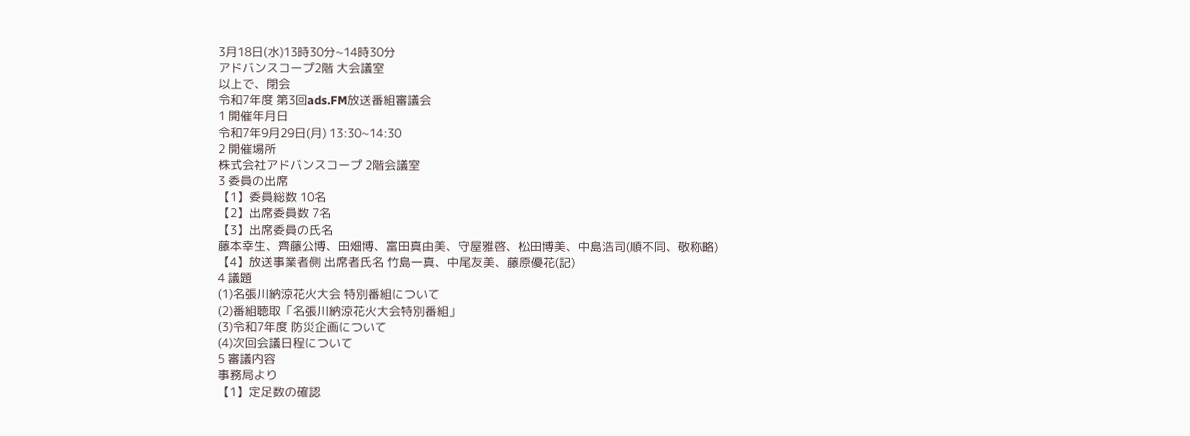3月18日(水)13時30分~14時30分
アドバンスコープ2階 大会議室
以上で、閉会
令和7年度 第3回ads.FM放送番組審議会
1 開催年月日
令和7年9月29日(月) 13:30~14:30
2 開催場所
株式会社アドバンスコープ 2階会議室
3 委員の出席
【1】委員総数 10名
【2】出席委員数 7名
【3】出席委員の氏名
藤本幸生、齊藤公博、田畑博、富田真由美、守屋雅啓、松田博美、中島浩司(順不同、敬称略)
【4】放送事業者側 出席者氏名 竹島一真、中尾友美、藤原優花(記)
4 議題
(1)名張川納涼花火大会 特別番組について
(2)番組聴取「名張川納涼花火大会特別番組」
(3)令和7年度 防災企画について
(4)次回会議日程について
5 審議内容
事務局より
【1】定足数の確認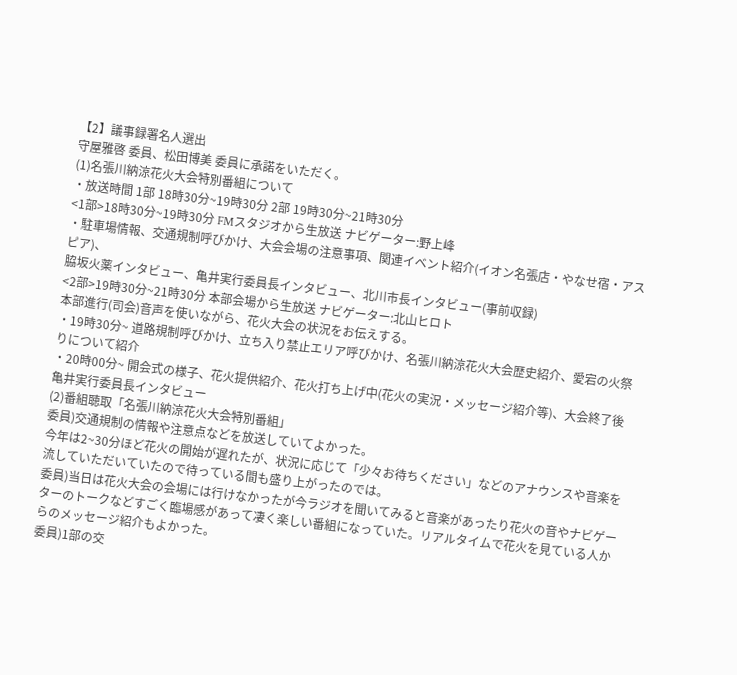【2】議事録署名人選出
守屋雅啓 委員、松田博美 委員に承諾をいただく。
(1)名張川納涼花火大会特別番組について
・放送時間 1部 18時30分~19時30分 2部 19時30分~21時30分
<1部>18時30分~19時30分 FMスタジオから生放送 ナビゲーター:野上峰
・駐車場情報、交通規制呼びかけ、大会会場の注意事項、関連イベント紹介(イオン名張店・やなせ宿・アスピア)、
脇坂火薬インタビュー、亀井実行委員長インタビュー、北川市長インタビュー(事前収録)
<2部>19時30分~21時30分 本部会場から生放送 ナビゲーター:北山ヒロト
本部進行(司会)音声を使いながら、花火大会の状況をお伝えする。
・19時30分~ 道路規制呼びかけ、立ち入り禁止エリア呼びかけ、名張川納涼花火大会歴史紹介、愛宕の火祭りについて紹介
・20時00分~ 開会式の様子、花火提供紹介、花火打ち上げ中(花火の実況・メッセージ紹介等)、大会終了後 亀井実行委員長インタビュー
(2)番組聴取「名張川納涼花火大会特別番組」
委員)交通規制の情報や注意点などを放送していてよかった。
今年は2~30分ほど花火の開始が遅れたが、状況に応じて「少々お待ちください」などのアナウンスや音楽を流していただいていたので待っている間も盛り上がったのでは。
委員)当日は花火大会の会場には行けなかったが今ラジオを聞いてみると音楽があったり花火の音やナビゲーターのトークなどすごく臨場感があって凄く楽しい番組になっていた。リアルタイムで花火を見ている人からのメッセージ紹介もよかった。
委員)1部の交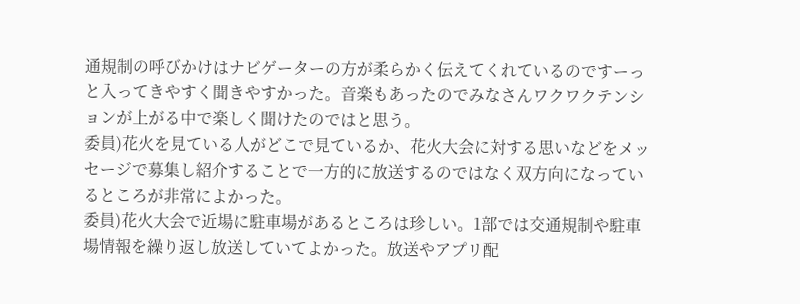通規制の呼びかけはナビゲーターの方が柔らかく伝えてくれているのですーっと入ってきやすく聞きやすかった。音楽もあったのでみなさんワクワクテンションが上がる中で楽しく聞けたのではと思う。
委員)花火を見ている人がどこで見ているか、花火大会に対する思いなどをメッセージで募集し紹介することで一方的に放送するのではなく双方向になっているところが非常によかった。
委員)花火大会で近場に駐車場があるところは珍しい。1部では交通規制や駐車場情報を繰り返し放送していてよかった。放送やアプリ配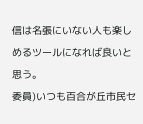信は名張にいない人も楽しめるツールになれば良いと思う。
委員)いつも百合が丘市民セ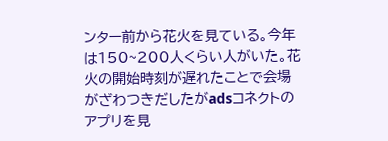ンター前から花火を見ている。今年は150~200人くらい人がいた。花火の開始時刻が遅れたことで会場がざわつきだしたがadsコネクトのアプリを見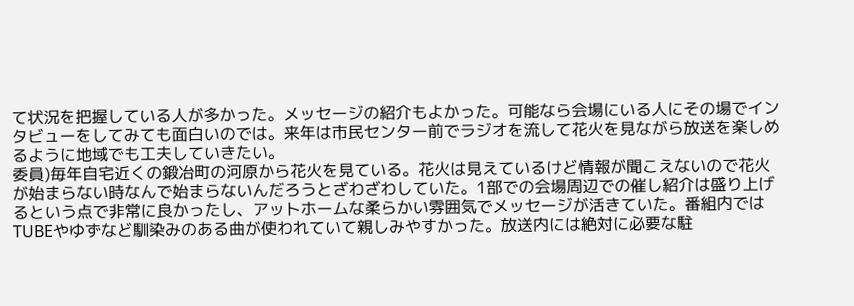て状況を把握している人が多かった。メッセージの紹介もよかった。可能なら会場にいる人にその場でインタビューをしてみても面白いのでは。来年は市民センター前でラジオを流して花火を見ながら放送を楽しめるように地域でも工夫していきたい。
委員)毎年自宅近くの鍛冶町の河原から花火を見ている。花火は見えているけど情報が聞こえないので花火が始まらない時なんで始まらないんだろうとざわざわしていた。1部での会場周辺での催し紹介は盛り上げるという点で非常に良かったし、アットホームな柔らかい雰囲気でメッセージが活きていた。番組内ではTUBEやゆずなど馴染みのある曲が使われていて親しみやすかった。放送内には絶対に必要な駐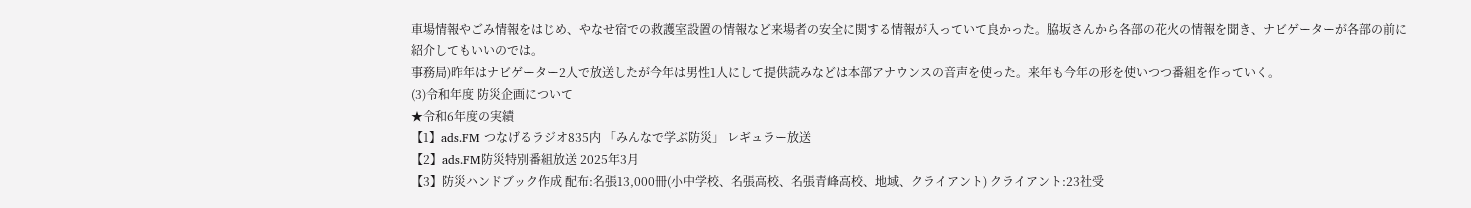車場情報やごみ情報をはじめ、やなせ宿での救護室設置の情報など来場者の安全に関する情報が入っていて良かった。脇坂さんから各部の花火の情報を聞き、ナビゲーターが各部の前に紹介してもいいのでは。
事務局)昨年はナビゲーター2人で放送したが今年は男性1人にして提供読みなどは本部アナウンスの音声を使った。来年も今年の形を使いつつ番組を作っていく。
(3)令和年度 防災企画について
★令和6年度の実績
【1】ads.FM つなげるラジオ835内 「みんなで学ぶ防災」 レギュラー放送
【2】ads.FM防災特別番組放送 2025年3月
【3】防災ハンドブック作成 配布:名張13,000冊(小中学校、名張高校、名張青峰高校、地域、クライアント) クライアント:23社受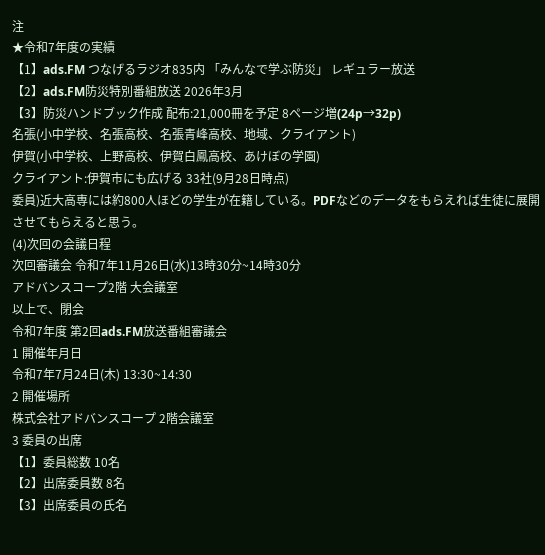注
★令和7年度の実績
【1】ads.FM つなげるラジオ835内 「みんなで学ぶ防災」 レギュラー放送
【2】ads.FM防災特別番組放送 2026年3月
【3】防災ハンドブック作成 配布:21,000冊を予定 8ページ増(24p→32p)
名張(小中学校、名張高校、名張青峰高校、地域、クライアント)
伊賀(小中学校、上野高校、伊賀白鳳高校、あけぼの学園)
クライアント:伊賀市にも広げる 33社(9月28日時点)
委員)近大高専には約800人ほどの学生が在籍している。PDFなどのデータをもらえれば生徒に展開させてもらえると思う。
(4)次回の会議日程
次回審議会 令和7年11月26日(水)13時30分~14時30分
アドバンスコープ2階 大会議室
以上で、閉会
令和7年度 第2回ads.FM放送番組審議会
1 開催年月日
令和7年7月24日(木) 13:30~14:30
2 開催場所
株式会社アドバンスコープ 2階会議室
3 委員の出席
【1】委員総数 10名
【2】出席委員数 8名
【3】出席委員の氏名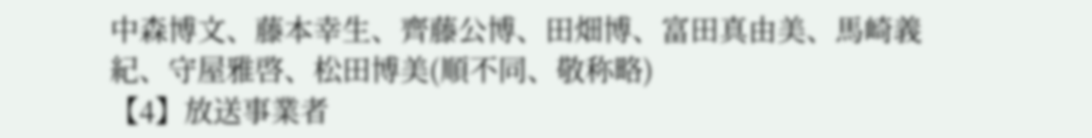中森博文、藤本幸生、齊藤公博、田畑博、富田真由美、馬崎義紀、守屋雅啓、松田博美(順不同、敬称略)
【4】放送事業者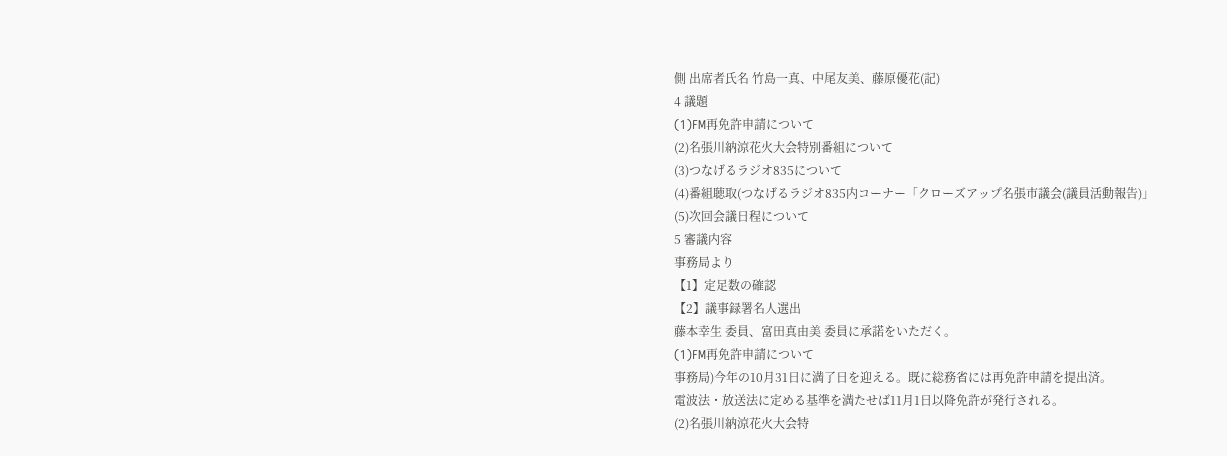側 出席者氏名 竹島一真、中尾友美、藤原優花(記)
4 議題
(1)FM再免許申請について
(2)名張川納涼花火大会特別番組について
(3)つなげるラジオ835について
(4)番組聴取(つなげるラジオ835内コーナー「クローズアップ名張市議会(議員活動報告)」
(5)次回会議日程について
5 審議内容
事務局より
【1】定足数の確認
【2】議事録署名人選出
藤本幸生 委員、富田真由美 委員に承諾をいただく。
(1)FM再免許申請について
事務局)今年の10月31日に満了日を迎える。既に総務省には再免許申請を提出済。
電波法・放送法に定める基準を満たせば11月1日以降免許が発行される。
(2)名張川納涼花火大会特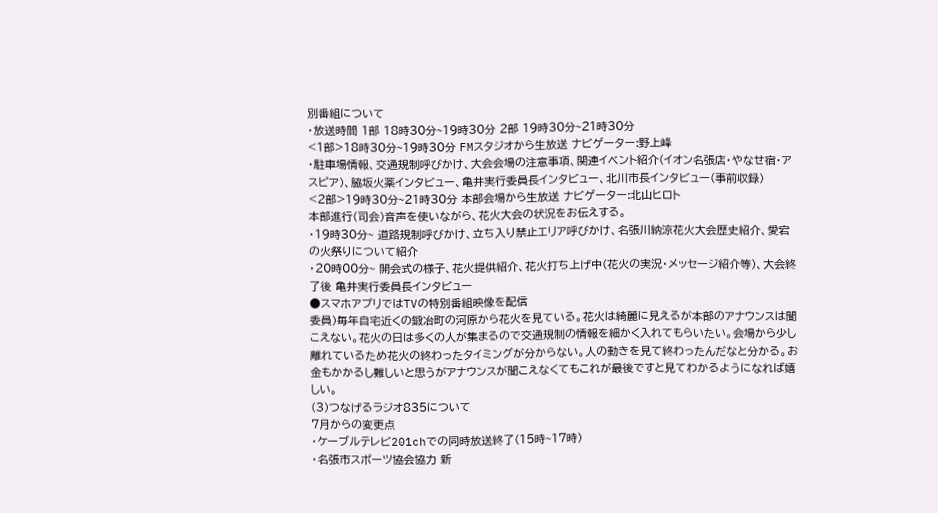別番組について
・放送時間 1部 18時30分~19時30分 2部 19時30分~21時30分
<1部>18時30分~19時30分 FMスタジオから生放送 ナビゲーター:野上峰
・駐車場情報、交通規制呼びかけ、大会会場の注意事項、関連イベント紹介(イオン名張店・やなせ宿・アスピア)、脇坂火薬インタビュー、亀井実行委員長インタビュー、北川市長インタビュー(事前収録)
<2部>19時30分~21時30分 本部会場から生放送 ナビゲーター:北山ヒロト
本部進行(司会)音声を使いながら、花火大会の状況をお伝えする。
・19時30分~ 道路規制呼びかけ、立ち入り禁止エリア呼びかけ、名張川納涼花火大会歴史紹介、愛宕の火祭りについて紹介
・20時00分~ 開会式の様子、花火提供紹介、花火打ち上げ中(花火の実況・メッセージ紹介等)、大会終了後 亀井実行委員長インタビュー
●スマホアプリではTVの特別番組映像を配信
委員)毎年自宅近くの鍛冶町の河原から花火を見ている。花火は綺麗に見えるが本部のアナウンスは聞こえない。花火の日は多くの人が集まるので交通規制の情報を細かく入れてもらいたい。会場から少し離れているため花火の終わったタイミングが分からない。人の動きを見て終わったんだなと分かる。お金もかかるし難しいと思うがアナウンスが聞こえなくてもこれが最後ですと見てわかるようになれば嬉しい。
(3)つなげるラジオ835について
7月からの変更点
・ケーブルテレビ201chでの同時放送終了(15時~17時)
・名張市スポーツ協会協力 新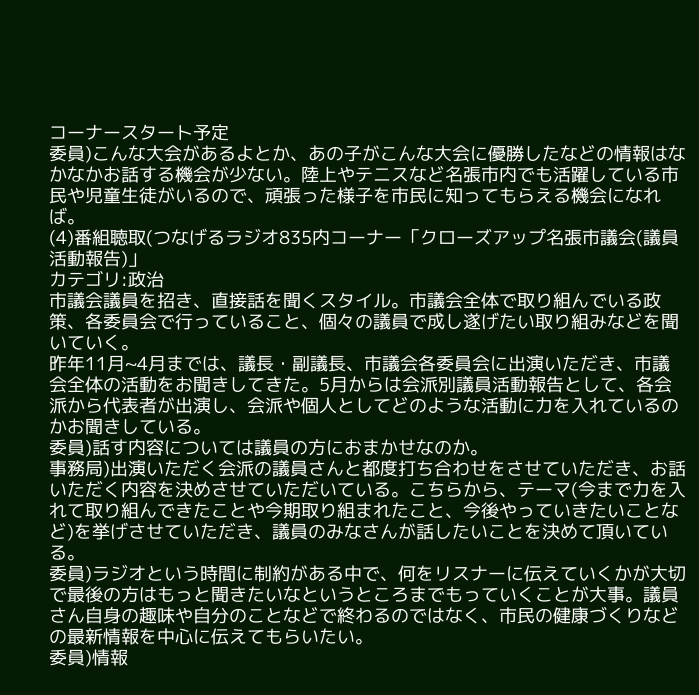コーナースタート予定
委員)こんな大会があるよとか、あの子がこんな大会に優勝したなどの情報はなかなかお話する機会が少ない。陸上やテニスなど名張市内でも活躍している市民や児童生徒がいるので、頑張った様子を市民に知ってもらえる機会になれば。
(4)番組聴取(つなげるラジオ835内コーナー「クローズアップ名張市議会(議員活動報告)」
カテゴリ:政治
市議会議員を招き、直接話を聞くスタイル。市議会全体で取り組んでいる政策、各委員会で行っていること、個々の議員で成し遂げたい取り組みなどを聞いていく。
昨年11月~4月までは、議長・副議長、市議会各委員会に出演いただき、市議会全体の活動をお聞きしてきた。5月からは会派別議員活動報告として、各会派から代表者が出演し、会派や個人としてどのような活動に力を入れているのかお聞きしている。
委員)話す内容については議員の方におまかせなのか。
事務局)出演いただく会派の議員さんと都度打ち合わせをさせていただき、お話いただく内容を決めさせていただいている。こちらから、テーマ(今まで力を入れて取り組んできたことや今期取り組まれたこと、今後やっていきたいことなど)を挙げさせていただき、議員のみなさんが話したいことを決めて頂いている。
委員)ラジオという時間に制約がある中で、何をリスナーに伝えていくかが大切で最後の方はもっと聞きたいなというところまでもっていくことが大事。議員さん自身の趣味や自分のことなどで終わるのではなく、市民の健康づくりなどの最新情報を中心に伝えてもらいたい。
委員)情報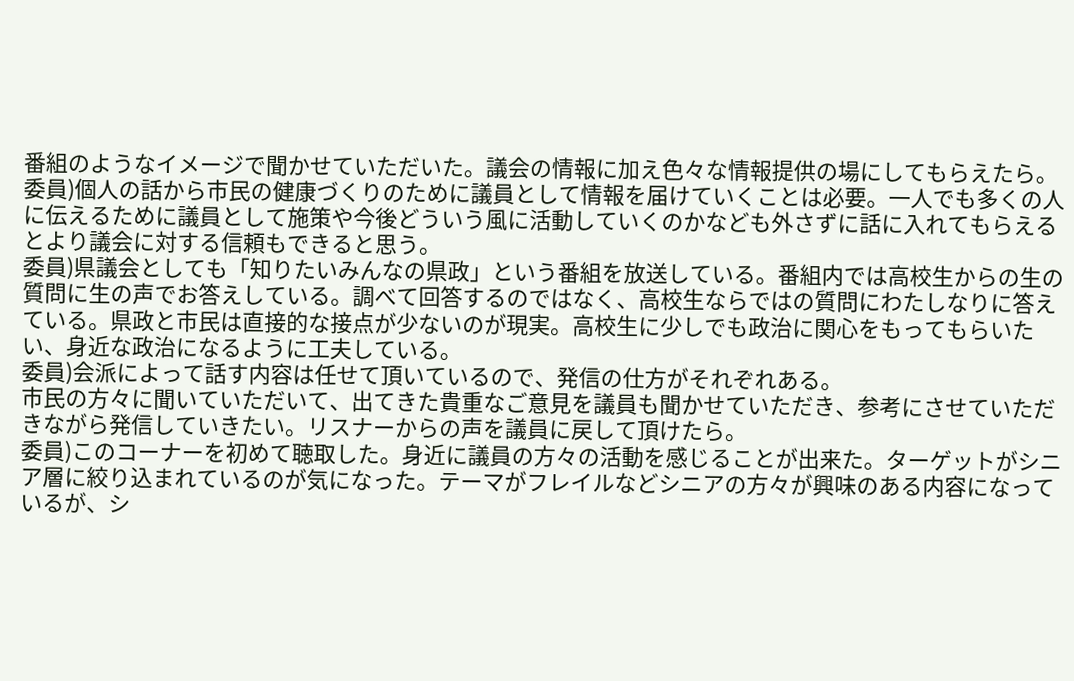番組のようなイメージで聞かせていただいた。議会の情報に加え色々な情報提供の場にしてもらえたら。
委員)個人の話から市民の健康づくりのために議員として情報を届けていくことは必要。一人でも多くの人に伝えるために議員として施策や今後どういう風に活動していくのかなども外さずに話に入れてもらえるとより議会に対する信頼もできると思う。
委員)県議会としても「知りたいみんなの県政」という番組を放送している。番組内では高校生からの生の質問に生の声でお答えしている。調べて回答するのではなく、高校生ならではの質問にわたしなりに答えている。県政と市民は直接的な接点が少ないのが現実。高校生に少しでも政治に関心をもってもらいたい、身近な政治になるように工夫している。
委員)会派によって話す内容は任せて頂いているので、発信の仕方がそれぞれある。
市民の方々に聞いていただいて、出てきた貴重なご意見を議員も聞かせていただき、参考にさせていただきながら発信していきたい。リスナーからの声を議員に戻して頂けたら。
委員)このコーナーを初めて聴取した。身近に議員の方々の活動を感じることが出来た。ターゲットがシニア層に絞り込まれているのが気になった。テーマがフレイルなどシニアの方々が興味のある内容になっているが、シ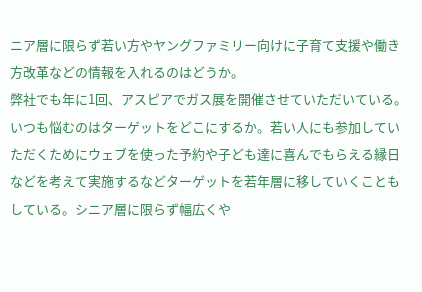ニア層に限らず若い方やヤングファミリー向けに子育て支援や働き方改革などの情報を入れるのはどうか。
弊社でも年に1回、アスピアでガス展を開催させていただいている。いつも悩むのはターゲットをどこにするか。若い人にも参加していただくためにウェブを使った予約や子ども達に喜んでもらえる縁日などを考えて実施するなどターゲットを若年層に移していくこともしている。シニア層に限らず幅広くや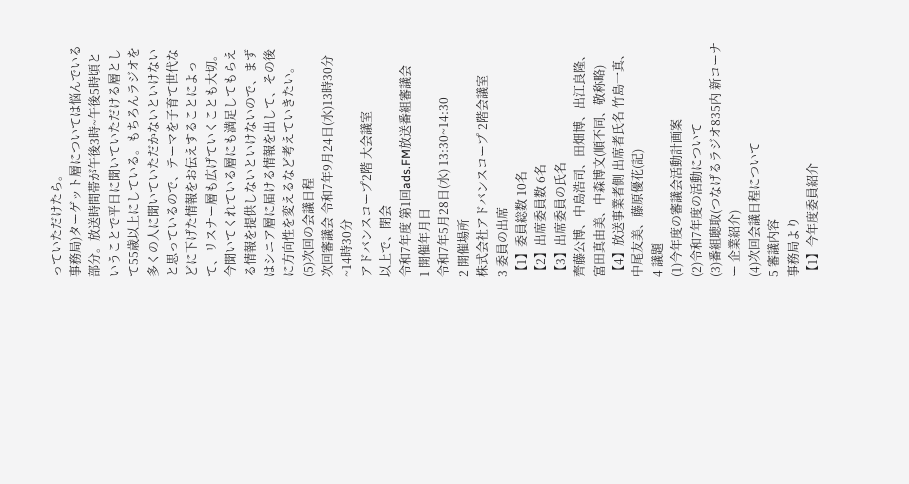っていただけたら。
事務局)ターゲット層については悩んでいる部分。放送時間帯が午後3時~午後5時頃ということで平日に聞いていただける層として55歳以上にしている。もちろんラジオを多くの人に聞いていただかないといけないと思っているので、テーマを子育て世代などに下げた情報をお伝えすることによって、リスナー層も広げていくことも大切。
今聞いてくれている層にも満足してもらえる情報を提供しないといけないので、まずはシニア層に届ける情報を出して、その後に方向性を変えるなど考えていきたい。
(5)次回の会議日程
次回審議会 令和7年9月24日(水)13時30分~14時30分
アドバンスコープ2階 大会議室
以上で、閉会
令和7年度 第1回ads.FM放送番組審議会
1 開催年月日
令和7年5月28日(水) 13:30~14:30
2 開催場所
株式会社アドバンスコープ 2階会議室
3 委員の出席
【1】委員総数 10名
【2】出席委員数 6名
【3】出席委員の氏名
齊藤公博、中島浩司、田畑博、出江良隆、富田真由美、中森博文(順不同、敬称略)
【4】放送事業者側 出席者氏名 竹島一真、中尾友美、藤原優花(記)
4 議題
(1)今年度の審議会活動計画案
(2)令和7年度の活動について
(3)番組聴取(つなげるラジオ835内 新コーナー 企業紹介)
(4)次回会議日程について
5 審議内容
事務局より
【1】今年度委員紹介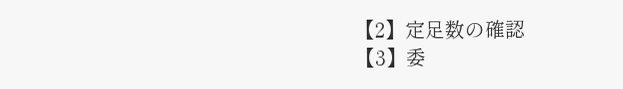【2】定足数の確認
【3】委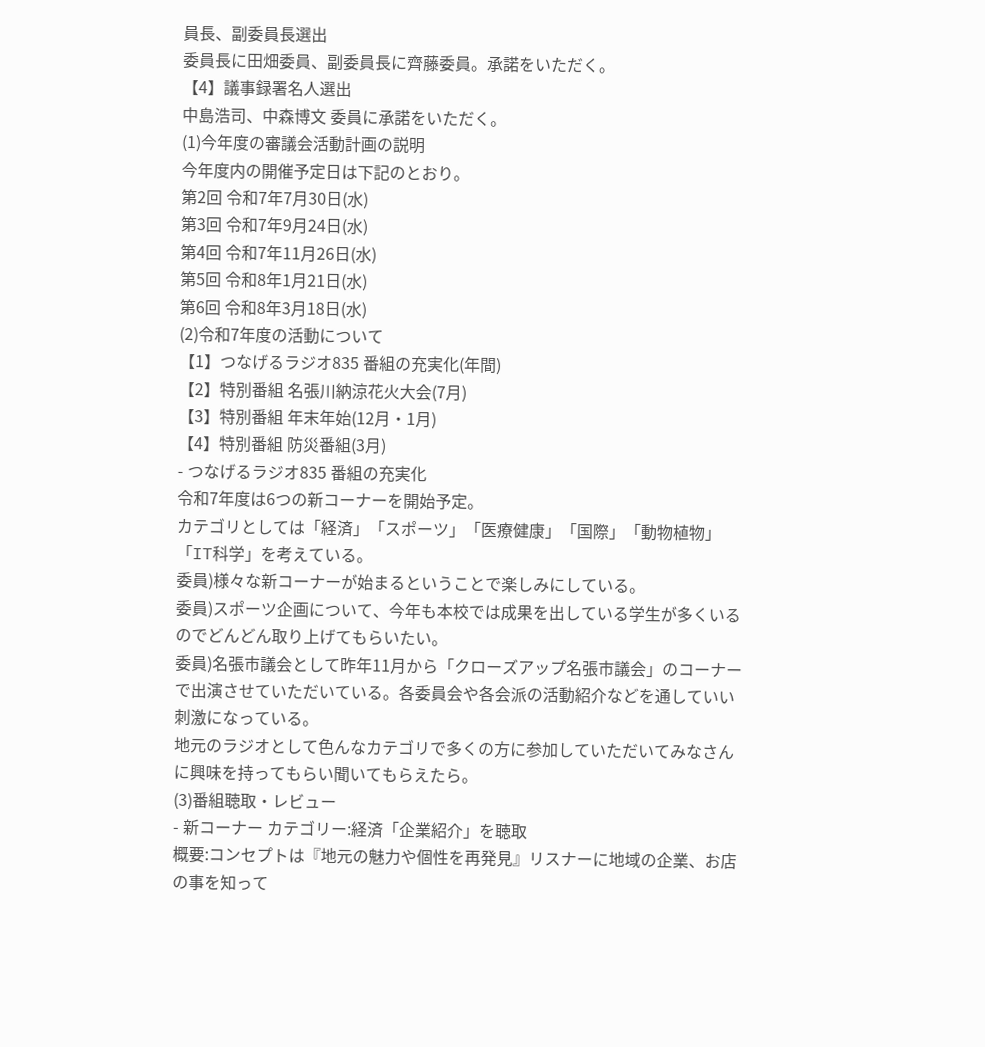員長、副委員長選出
委員長に田畑委員、副委員長に齊藤委員。承諾をいただく。
【4】議事録署名人選出
中島浩司、中森博文 委員に承諾をいただく。
(1)今年度の審議会活動計画の説明
今年度内の開催予定日は下記のとおり。
第2回 令和7年7月30日(水)
第3回 令和7年9月24日(水)
第4回 令和7年11月26日(水)
第5回 令和8年1月21日(水)
第6回 令和8年3月18日(水)
(2)令和7年度の活動について
【1】つなげるラジオ835 番組の充実化(年間)
【2】特別番組 名張川納涼花火大会(7月)
【3】特別番組 年末年始(12月・1月)
【4】特別番組 防災番組(3月)
- つなげるラジオ835 番組の充実化
令和7年度は6つの新コーナーを開始予定。
カテゴリとしては「経済」「スポーツ」「医療健康」「国際」「動物植物」「IT科学」を考えている。
委員)様々な新コーナーが始まるということで楽しみにしている。
委員)スポーツ企画について、今年も本校では成果を出している学生が多くいるのでどんどん取り上げてもらいたい。
委員)名張市議会として昨年11月から「クローズアップ名張市議会」のコーナーで出演させていただいている。各委員会や各会派の活動紹介などを通していい刺激になっている。
地元のラジオとして色んなカテゴリで多くの方に参加していただいてみなさんに興味を持ってもらい聞いてもらえたら。
(3)番組聴取・レビュー
- 新コーナー カテゴリー:経済「企業紹介」を聴取
概要:コンセプトは『地元の魅力や個性を再発見』リスナーに地域の企業、お店の事を知って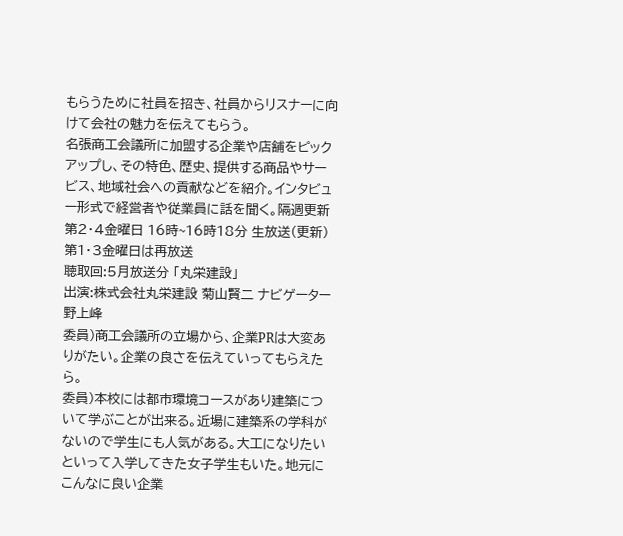もらうために社員を招き、社員からリスナーに向けて会社の魅力を伝えてもらう。
名張商工会議所に加盟する企業や店舗をピックアップし、その特色、歴史、提供する商品やサービス、地域社会への貢献などを紹介。インタビュー形式で経営者や従業員に話を聞く。隔週更新 第2・4金曜日 16時~16時18分 生放送(更新)
第1・3金曜日は再放送
聴取回:5月放送分 「丸栄建設」
出演:株式会社丸栄建設 菊山賢二 ナビゲーター 野上峰
委員)商工会議所の立場から、企業PRは大変ありがたい。企業の良さを伝えていってもらえたら。
委員)本校には都市環境コースがあり建築について学ぶことが出来る。近場に建築系の学科がないので学生にも人気がある。大工になりたいといって入学してきた女子学生もいた。地元にこんなに良い企業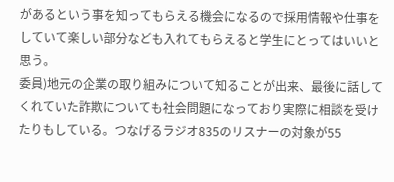があるという事を知ってもらえる機会になるので採用情報や仕事をしていて楽しい部分なども入れてもらえると学生にとってはいいと思う。
委員)地元の企業の取り組みについて知ることが出来、最後に話してくれていた詐欺についても社会問題になっており実際に相談を受けたりもしている。つなげるラジオ835のリスナーの対象が55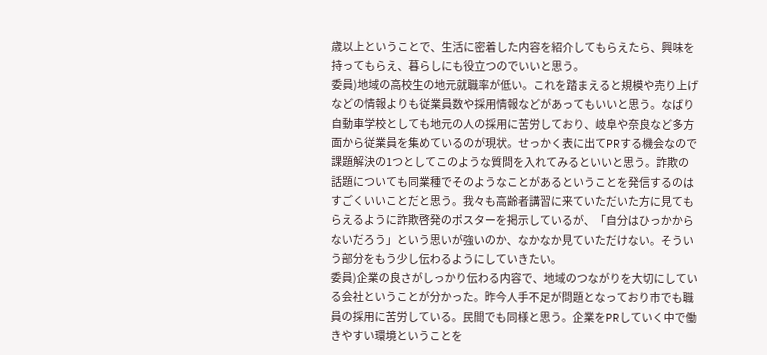歳以上ということで、生活に密着した内容を紹介してもらえたら、興味を持ってもらえ、暮らしにも役立つのでいいと思う。
委員)地域の高校生の地元就職率が低い。これを踏まえると規模や売り上げなどの情報よりも従業員数や採用情報などがあってもいいと思う。なばり自動車学校としても地元の人の採用に苦労しており、岐阜や奈良など多方面から従業員を集めているのが現状。せっかく表に出てPRする機会なので課題解決の1つとしてこのような質問を入れてみるといいと思う。詐欺の話題についても同業種でそのようなことがあるということを発信するのはすごくいいことだと思う。我々も高齢者講習に来ていただいた方に見てもらえるように詐欺啓発のポスターを掲示しているが、「自分はひっかからないだろう」という思いが強いのか、なかなか見ていただけない。そういう部分をもう少し伝わるようにしていきたい。
委員)企業の良さがしっかり伝わる内容で、地域のつながりを大切にしている会社ということが分かった。昨今人手不足が問題となっており市でも職員の採用に苦労している。民間でも同様と思う。企業をPRしていく中で働きやすい環境ということを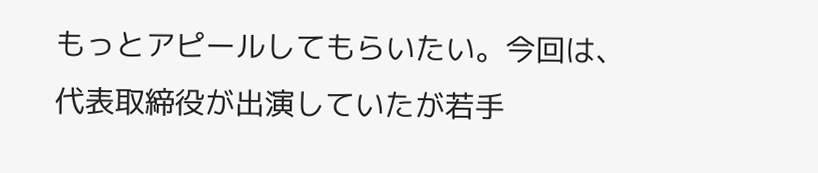もっとアピールしてもらいたい。今回は、代表取締役が出演していたが若手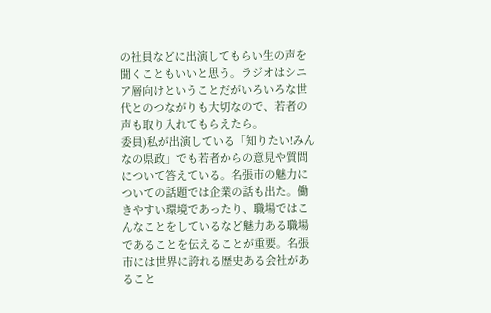の社員などに出演してもらい生の声を聞くこともいいと思う。ラジオはシニア層向けということだがいろいろな世代とのつながりも大切なので、若者の声も取り入れてもらえたら。
委員)私が出演している「知りたい!みんなの県政」でも若者からの意見や質問について答えている。名張市の魅力についての話題では企業の話も出た。働きやすい環境であったり、職場ではこんなことをしているなど魅力ある職場であることを伝えることが重要。名張市には世界に誇れる歴史ある会社があること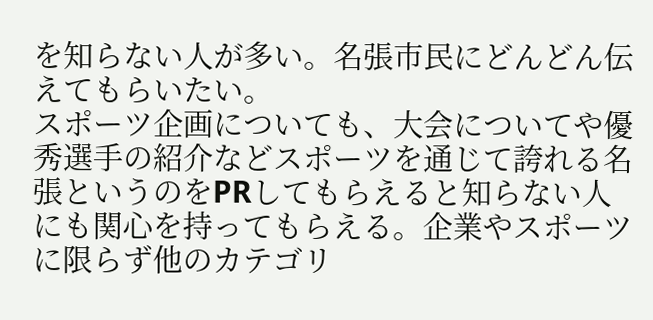を知らない人が多い。名張市民にどんどん伝えてもらいたい。
スポーツ企画についても、大会についてや優秀選手の紹介などスポーツを通じて誇れる名張というのをPRしてもらえると知らない人にも関心を持ってもらえる。企業やスポーツに限らず他のカテゴリ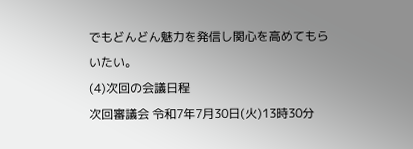でもどんどん魅力を発信し関心を高めてもらいたい。
(4)次回の会議日程
次回審議会 令和7年7月30日(火)13時30分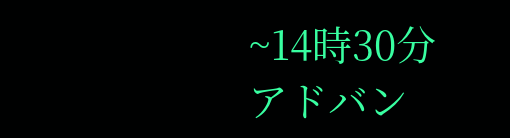~14時30分
アドバン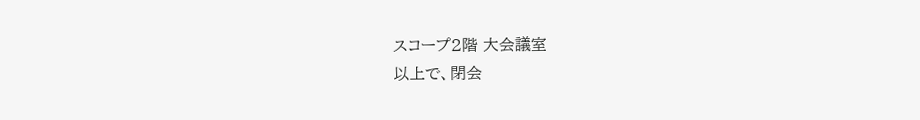スコープ2階 大会議室
以上で、閉会